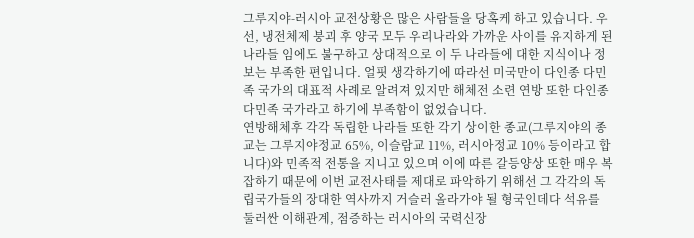그루지야-러시아 교전상황은 많은 사람들을 당혹케 하고 있습니다. 우선, 냉전체제 붕괴 후 양국 모두 우리나라와 가까운 사이를 유지하게 된 나라들 임에도 불구하고 상대적으로 이 두 나라들에 대한 지식이나 정보는 부족한 편입니다. 얼핏 생각하기에 따라선 미국만이 다인종 다민족 국가의 대표적 사례로 알려져 있지만 해체전 소련 연방 또한 다인종 다민족 국가라고 하기에 부족함이 없었습니다.
연방해체후 각각 독립한 나라들 또한 각기 상이한 종교(그루지야의 종교는 그루지야정교 65%, 이슬람교 11%, 러시아정교 10% 등이라고 합니다)와 민족적 전통을 지니고 있으며 이에 따른 갈등양상 또한 매우 복잡하기 때문에 이번 교전사태를 제대로 파악하기 위해선 그 각각의 독립국가들의 장대한 역사까지 거슬러 올라가야 될 형국인데다 석유를 둘러싼 이해관계, 점증하는 러시아의 국력신장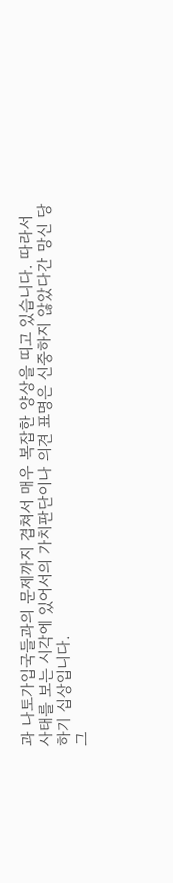과 나토가입국들과의 문제까지 겹쳐서 매우 복잡한 양상을 띠고 있습니다. 따라서 사태를 보는 시각에 있어서의 가치판단이나 의견 표명은 신중하지 않았다간 망신 당하기 십상입니다.
그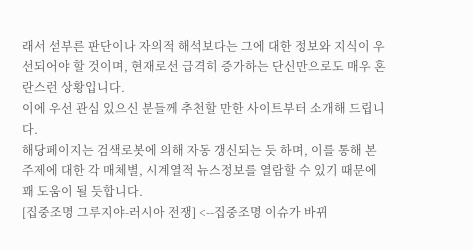래서 섣부른 판단이나 자의적 해석보다는 그에 대한 정보와 지식이 우선되어야 할 것이며, 현재로선 급격히 증가하는 단신만으로도 매우 혼란스런 상황입니다.
이에 우선 관심 있으신 분들께 추천할 만한 사이트부터 소개해 드립니다.
해당페이지는 검색로봇에 의해 자동 갱신되는 듯 하며, 이를 통해 본 주제에 대한 각 매체별, 시계열적 뉴스정보를 열람할 수 있기 때문에 꽤 도움이 될 듯합니다.
[집중조명 그루지야-러시아 전쟁] <--집중조명 이슈가 바뀌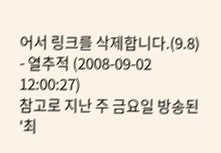어서 링크를 삭제합니다.(9.8)
- 열추적 (2008-09-02 12:00:27)
참고로 지난 주 금요일 방송된 '최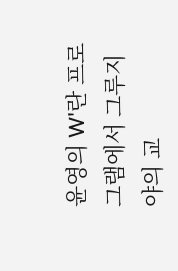윤영의 W'란 프로그램에서 그루지야의 교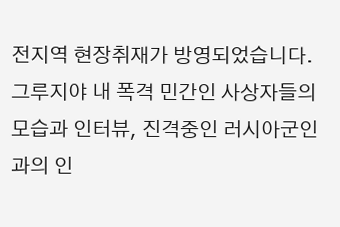전지역 현장취재가 방영되었습니다. 그루지야 내 폭격 민간인 사상자들의 모습과 인터뷰, 진격중인 러시아군인과의 인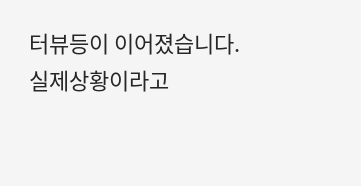터뷰등이 이어졌습니다. 실제상황이라고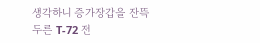생각하니 증가장갑을 잔뜩 두른 T-72 전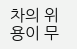차의 위용이 무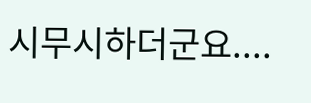시무시하더군요....